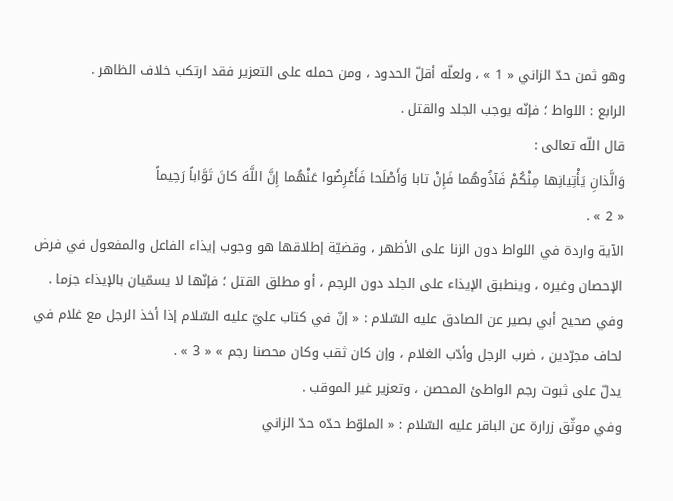وهو ثمن حدّ الزاني « 1 » ، ولعلّه أقلّ الحدود ، ومن حمله على التعزير فقد ارتكب خلاف الظاهر .
الرابع : اللواط ؛ فإنّه يوجب الجلد والقتل .
قال اللّه تعالى :
وَالَّذانِ يَأْتِيانِها مِنْكُمْ فَآذُوهُما فَإِنْ تابا وَأَصْلَحا فَأَعْرِضُوا عَنْهُما إِنَّ اللَّهَ كانَ تَوَّاباً رَحِيماً
« 2 » .
الآية واردة في اللواط دون الزنا على الأظهر ، وقضيّة إطلاقها هو وجوب إيذاء الفاعل والمفعول في فرض الإحصان وغيره ، وينطبق الإيذاء على الجلد دون الرجم ، أو مطلق القتل ؛ فإنّها لا يسمّيان بالإيذاء جزما .
وفي صحيح أبي بصير عن الصادق عليه السّلام : « إنّ في كتاب عليّ عليه السّلام إذا أخذ الرجل مع غلام في لحاف مجرّدين ، ضرب الرجل وأدّب الغلام ، وإن كان ثقب وكان محصنا رجم » « 3 » .
يدلّ على ثبوت رجم الواطئ المحصن ، وتعزير غير الموقب .
وفي موثّق زرارة عن الباقر عليه السّلام : « الملوّط حدّه حدّ الزاني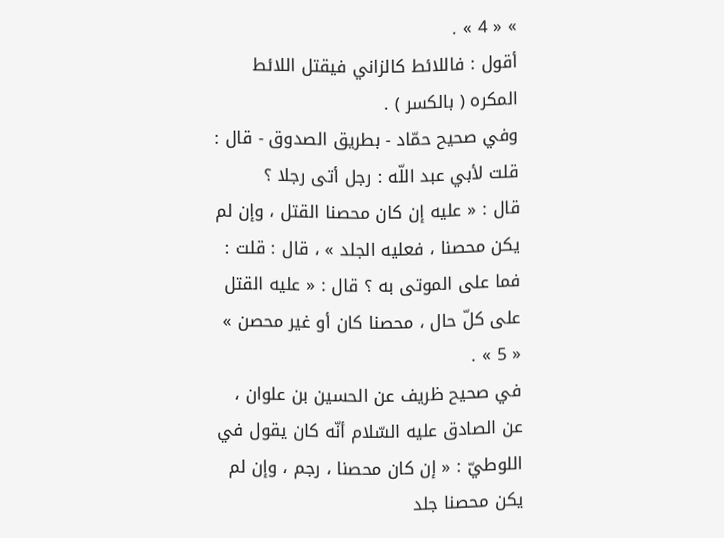» « 4 » .
أقول : فاللائط كالزاني فيقتل اللائط المكره ( بالكسر ) .
وفي صحيح حمّاد - بطريق الصدوق - قال : قلت لأبي عبد اللّه : رجل أتى رجلا ؟
قال : « عليه إن كان محصنا القتل ، وإن لم يكن محصنا ، فعليه الجلد » ، قال : قلت : فما على الموتى به ؟ قال : « عليه القتل على كلّ حال ، محصنا كان أو غير محصن » « 5 » .
في صحيح ظريف عن الحسين بن علوان ، عن الصادق عليه السّلام أنّه كان يقول في اللوطيّ : « إن كان محصنا ، رجم ، وإن لم يكن محصنا جلد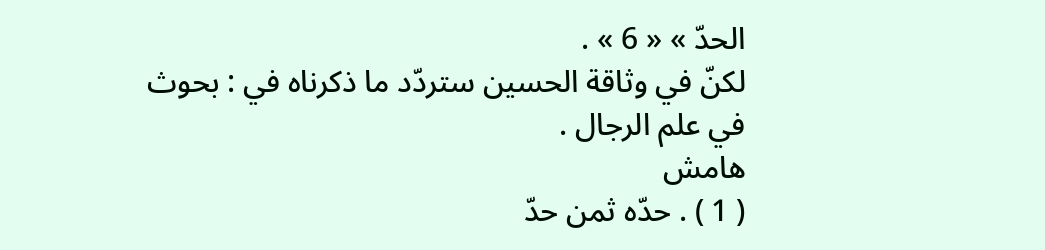الحدّ » « 6 » .
لكنّ في وثاقة الحسين ستردّد ما ذكرناه في : بحوث في علم الرجال .
هامش
( 1 ) . حدّه ثمن حدّ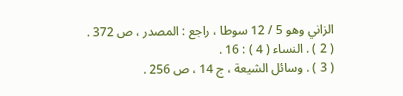الزاني وهو 5 / 12 سوطا ، راجع : المصدر ، ص 372 .
( 2 ) . النساء ( 4 ) : 16 .
( 3 ) . وسائل الشيعة ، ج 14 ، ص 256 .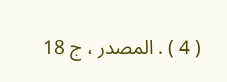( 4 ) . المصدر ، ج 18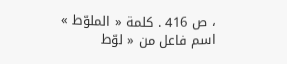، ص 416 . كلمة « الملوّط » اسم فاعل من « لوّط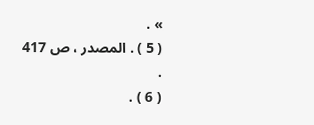» .
( 5 ) . المصدر ، ص 417 .
( 6 ) .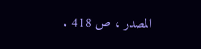المصدر ، ص 418 .